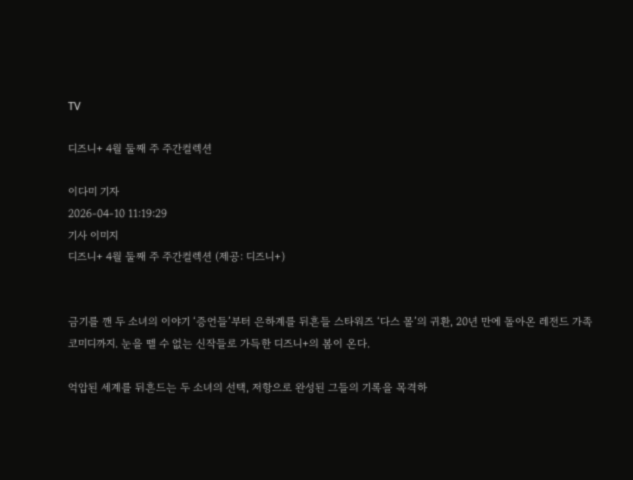TV

디즈니+ 4월 둘째 주 주간컬렉션

이다미 기자
2026-04-10 11:19:29
기사 이미지
디즈니+ 4월 둘째 주 주간컬렉션 (제공: 디즈니+)


금기를 깬 두 소녀의 이야기 ‘증언들’부터 은하계를 뒤흔들 스타워즈 ‘다스 몰’의 귀환, 20년 만에 돌아온 레전드 가족 코미디까지. 눈을 뗄 수 없는 신작들로 가득한 디즈니+의 봄이 온다.

억압된 세계를 뒤흔드는 두 소녀의 선택, 저항으로 완성된 그들의 기록을 목격하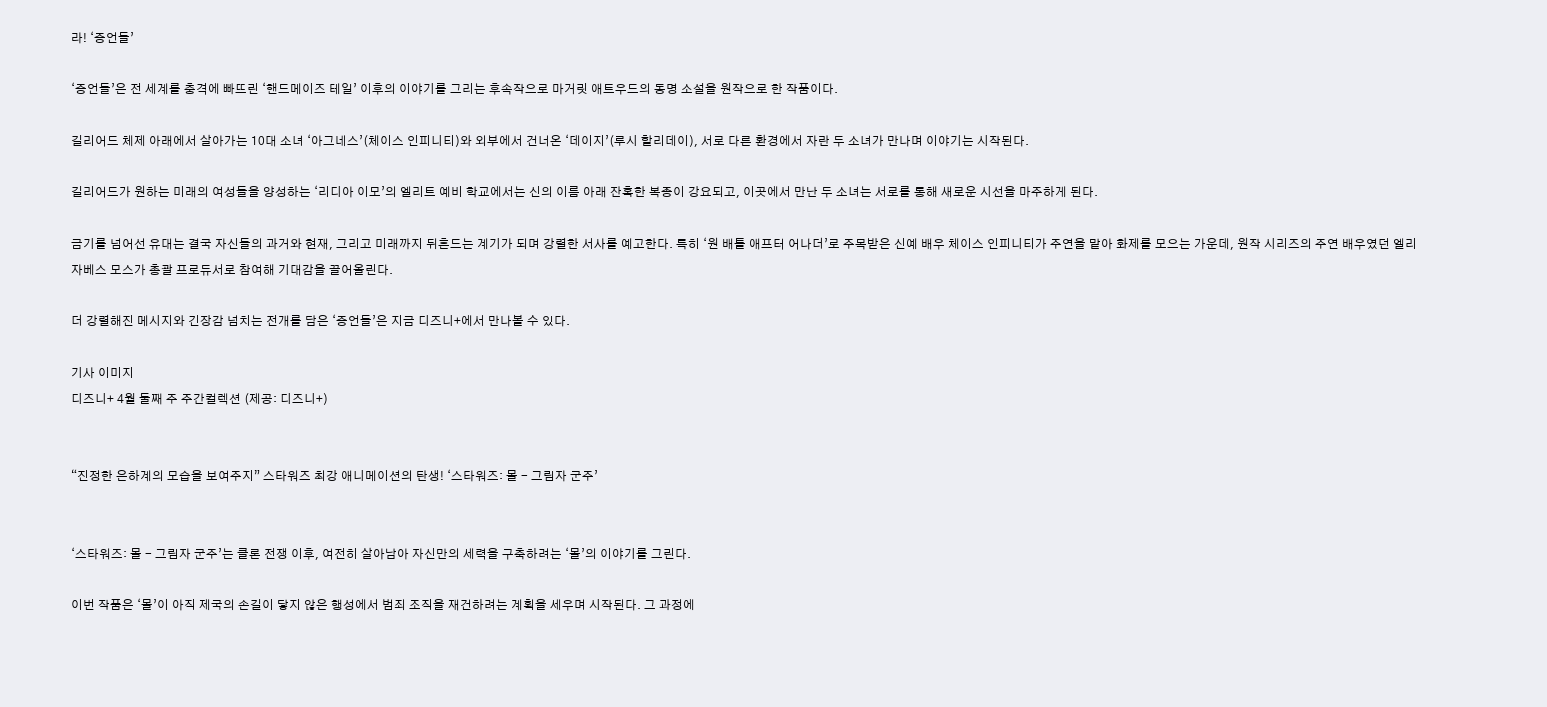라! ‘증언들’

‘증언들’은 전 세계를 충격에 빠뜨린 ‘핸드메이즈 테일’ 이후의 이야기를 그리는 후속작으로 마거릿 애트우드의 동명 소설을 원작으로 한 작품이다.

길리어드 체제 아래에서 살아가는 10대 소녀 ‘아그네스’(체이스 인피니티)와 외부에서 건너온 ‘데이지’(루시 할리데이), 서로 다른 환경에서 자란 두 소녀가 만나며 이야기는 시작된다.

길리어드가 원하는 미래의 여성들을 양성하는 ‘리디아 이모’의 엘리트 예비 학교에서는 신의 이름 아래 잔혹한 복종이 강요되고, 이곳에서 만난 두 소녀는 서로를 통해 새로운 시선을 마주하게 된다.

금기를 넘어선 유대는 결국 자신들의 과거와 현재, 그리고 미래까지 뒤흔드는 계기가 되며 강렬한 서사를 예고한다. 특히 ‘원 배틀 애프터 어나더’로 주목받은 신예 배우 체이스 인피니티가 주연을 맡아 화제를 모으는 가운데, 원작 시리즈의 주연 배우였던 엘리자베스 모스가 총괄 프로듀서로 참여해 기대감을 끌어올린다.

더 강렬해진 메시지와 긴장감 넘치는 전개를 담은 ‘증언들’은 지금 디즈니+에서 만나볼 수 있다.

기사 이미지
디즈니+ 4월 둘째 주 주간컬렉션 (제공: 디즈니+)


“진정한 은하계의 모습을 보여주지” 스타워즈 최강 애니메이션의 탄생! ‘스타워즈: 몰 - 그림자 군주’


‘스타워즈: 몰 - 그림자 군주’는 클론 전쟁 이후, 여전히 살아남아 자신만의 세력을 구축하려는 ‘몰’의 이야기를 그린다.

이번 작품은 ‘몰’이 아직 제국의 손길이 닿지 않은 행성에서 범죄 조직을 재건하려는 계획을 세우며 시작된다. 그 과정에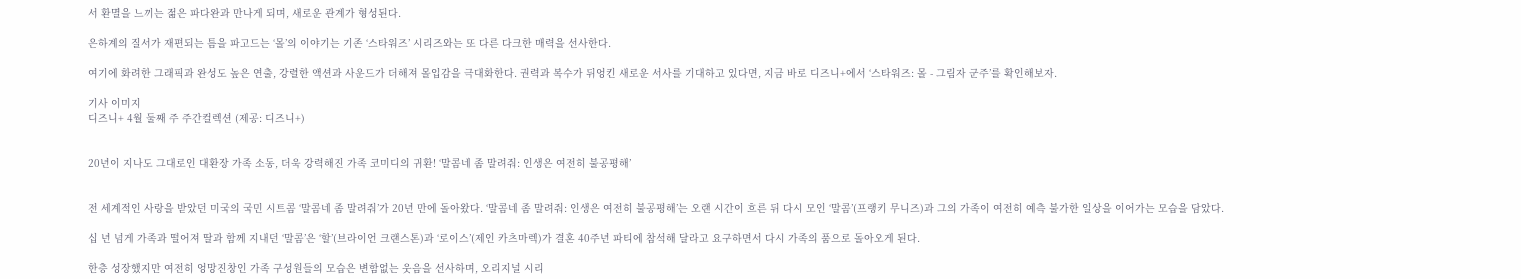서 환멸을 느끼는 젊은 파다완과 만나게 되며, 새로운 관계가 형성된다.

은하계의 질서가 재편되는 틈을 파고드는 ‘몰’의 이야기는 기존 ‘스타워즈’ 시리즈와는 또 다른 다크한 매력을 선사한다.

여기에 화려한 그래픽과 완성도 높은 연출, 강렬한 액션과 사운드가 더해져 몰입감을 극대화한다. 권력과 복수가 뒤엉킨 새로운 서사를 기대하고 있다면, 지금 바로 디즈니+에서 ‘스타워즈: 몰 - 그림자 군주’를 확인해보자.

기사 이미지
디즈니+ 4월 둘째 주 주간컬렉션 (제공: 디즈니+)


20년이 지나도 그대로인 대환장 가족 소동, 더욱 강력해진 가족 코미디의 귀환! ‘말콤네 좀 말려줘: 인생은 여전히 불공평해’


전 세계적인 사랑을 받았던 미국의 국민 시트콤 ‘말콤네 좀 말려줘’가 20년 만에 돌아왔다. ‘말콤네 좀 말려줘: 인생은 여전히 불공평해’는 오랜 시간이 흐른 뒤 다시 모인 ‘말콤’(프랭키 무니즈)과 그의 가족이 여전히 예측 불가한 일상을 이어가는 모습을 담았다.

십 년 넘게 가족과 떨어져 딸과 함께 지내던 ‘말콤’은 ‘할’(브라이언 크랜스톤)과 ‘로이스’(제인 카츠마렉)가 결혼 40주년 파티에 참석해 달라고 요구하면서 다시 가족의 품으로 돌아오게 된다.

한층 성장했지만 여전히 엉망진창인 가족 구성원들의 모습은 변함없는 웃음을 선사하며, 오리지널 시리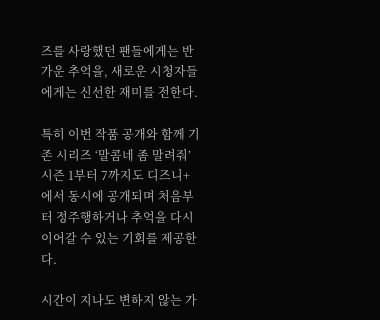즈를 사랑했던 팬들에게는 반가운 추억을, 새로운 시청자들에게는 신선한 재미를 전한다.

특히 이번 작품 공개와 함께 기존 시리즈 ‘말콤네 좀 말려줘’ 시즌 1부터 7까지도 디즈니+에서 동시에 공개되며 처음부터 정주행하거나 추억을 다시 이어갈 수 있는 기회를 제공한다.

시간이 지나도 변하지 않는 가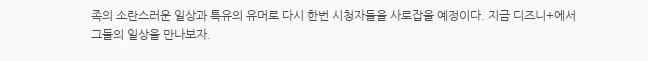족의 소란스러운 일상과 특유의 유머로 다시 한번 시청자들을 사로잡을 예정이다. 지금 디즈니+에서 그들의 일상을 만나보자.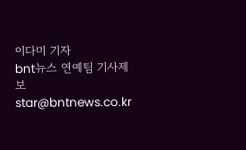이다미 기자
bnt뉴스 연예팀 기사제보 star@bntnews.co.kr